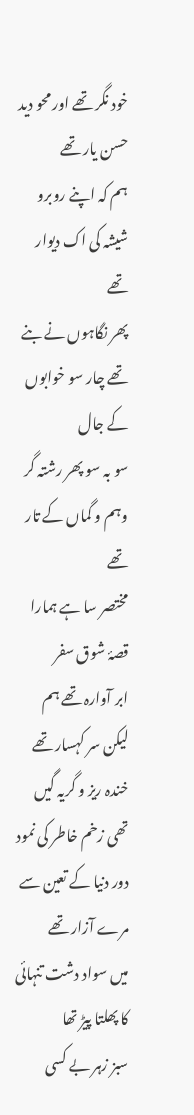خود نگر تھے اور محو دید حسن یار تھے
ہم کہ اپنے روبرو شیشہ کی اک دیوار تھے
پھر نگاہوں نے بنے تھے چار سو خوابوں کے جال
سو بہ سو پھر رشتہ گر وہم و گماں کے تار تھے
مختصر سا ہے ہمارا قصۂ شوق سفر
ابر آوارہ تھے ہم لیکن سر کہسار تھے
خندہ ریز و گریہ گیں تھی زخم خاطر کی نمود
دور دنیا کے تعین سے مرے آزار تھے
میں سواد دشت تنہائی کا پھلتا پیڑ تھا
سبز زہر بے کسی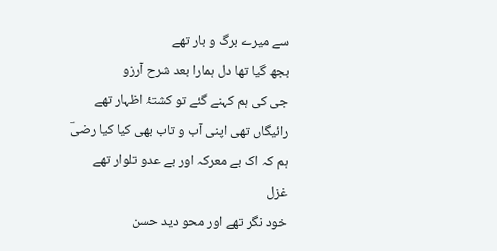سے میرے برگ و بار تھے
بجھ گیا تھا دل ہمارا بعد شرح آرزو
جی کی ہم کہنے گئے تو کشتۂ اظہار تھے
رائیگاں تھی اپنی آب و تاب بھی کیا کیا رضیؔ
ہم کہ اک بے معرکہ اور بے عدو تلوار تھے
غزل
خود نگر تھے اور محو دید حسن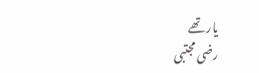یار تھے
رضی مجتبی